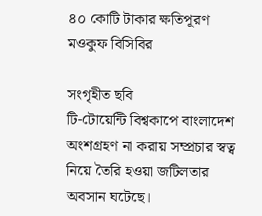৪০ কোটি টাকার ক্ষতিপূরণ মওকুফ বিসিবির

সংগৃহীত ছবি
টি-টোয়েন্টি বিশ্বকাপে বাংলাদেশ অংশগ্রহণ না করায় সম্প্রচার স্বত্ব নিয়ে তৈরি হওয়া জটিলতার অবসান ঘটেছে।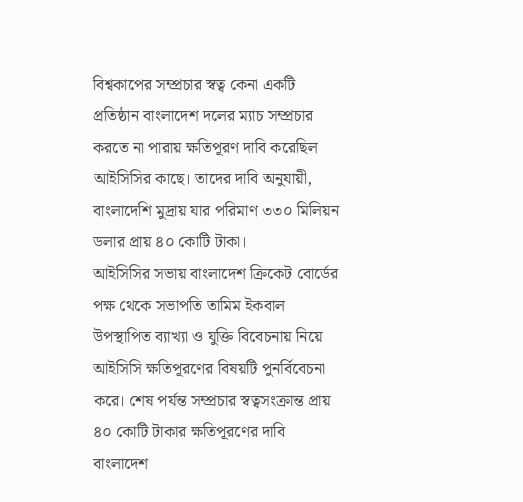বিশ্বকাপের সম্প্রচার স্বত্ব কেনা একটি প্রতিষ্ঠান বাংলাদেশ দলের ম্যাচ সম্প্রচার করতে না পারায় ক্ষতিপূরণ দাবি করেছিল আইসিসির কাছে। তাদের দাবি অনুযায়ী, বাংলাদেশি মুদ্রায় যার পরিমাণ ৩৩০ মিলিয়ন ডলার প্রায় ৪০ কোটি টাকা।
আইসিসির সভায় বাংলাদেশ ক্রিকেট বোর্ডের পক্ষ থেকে সভাপতি তামিম ইকবাল উপস্থাপিত ব্যাখ্যা ও যুক্তি বিবেচনায় নিয়ে আইসিসি ক্ষতিপূরণের বিষয়টি পুনর্বিবেচনা করে। শেষ পর্যন্ত সম্প্রচার স্বত্বসংক্রান্ত প্রায় ৪০ কোটি টাকার ক্ষতিপূরণের দাবি বাংলাদেশ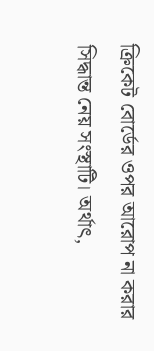ক্রিকেট বোর্ডের ওপর আরোপ না করার সিদ্ধান্ত নেয় সংস্থাটি। অর্থাৎ,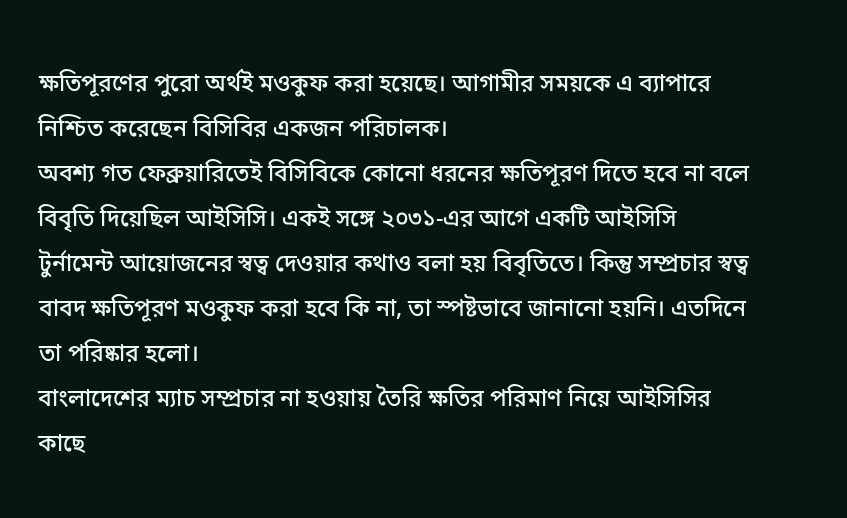ক্ষতিপূরণের পুরো অর্থই মওকুফ করা হয়েছে। আগামীর সময়কে এ ব্যাপারে নিশ্চিত করেছেন বিসিবির একজন পরিচালক।
অবশ্য গত ফেব্রুয়ারিতেই বিসিবিকে কোনো ধরনের ক্ষতিপূরণ দিতে হবে না বলে বিবৃতি দিয়েছিল আইসিসি। একই সঙ্গে ২০৩১-এর আগে একটি আইসিসি টুর্নামেন্ট আয়োজনের স্বত্ব দেওয়ার কথাও বলা হয় বিবৃতিতে। কিন্তু সম্প্রচার স্বত্ব বাবদ ক্ষতিপূরণ মওকুফ করা হবে কি না, তা স্পষ্টভাবে জানানো হয়নি। এতদিনে তা পরিষ্কার হলো।
বাংলাদেশের ম্যাচ সম্প্রচার না হওয়ায় তৈরি ক্ষতির পরিমাণ নিয়ে আইসিসির কাছে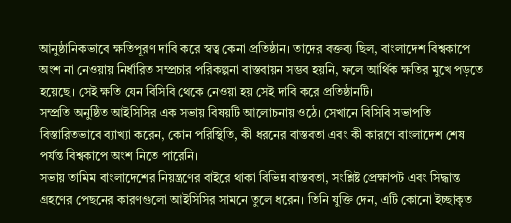আনুষ্ঠানিকভাবে ক্ষতিপূরণ দাবি করে স্বত্ব কেনা প্রতিষ্ঠান। তাদের বক্তব্য ছিল, বাংলাদেশ বিশ্বকাপে অংশ না নেওয়ায় নির্ধারিত সম্প্রচার পরিকল্পনা বাস্তবায়ন সম্ভব হয়নি, ফলে আর্থিক ক্ষতির মুখে পড়তে হয়েছে। সেই ক্ষতি যেন বিসিবি থেকে নেওয়া হয় সেই দাবি করে প্রতিষ্ঠানটি।
সম্প্রতি অনুষ্ঠিত আইসিসির এক সভায় বিষয়টি আলোচনায় ওঠে। সেখানে বিসিবি সভাপতি বিস্তারিতভাবে ব্যাখ্যা করেন, কোন পরিস্থিতি, কী ধরনের বাস্তবতা এবং কী কারণে বাংলাদেশ শেষ পর্যন্ত বিশ্বকাপে অংশ নিতে পারেনি।
সভায় তামিম বাংলাদেশের নিয়ন্ত্রণের বাইরে থাকা বিভিন্ন বাস্তবতা, সংশ্লিষ্ট প্রেক্ষাপট এবং সিদ্ধান্ত গ্রহণের পেছনের কারণগুলো আইসিসির সামনে তুলে ধরেন। তিনি যুক্তি দেন, এটি কোনো ইচ্ছাকৃত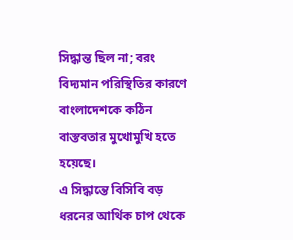সিদ্ধান্ত ছিল না; বরং বিদ্যমান পরিস্থিতির কারণে বাংলাদেশকে কঠিন বাস্তবতার মুখোমুখি হতে হয়েছে।
এ সিদ্ধান্তে বিসিবি বড় ধরনের আর্থিক চাপ থেকে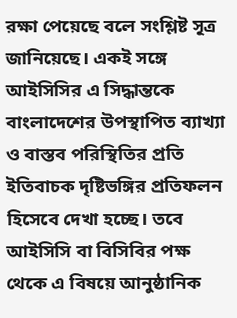রক্ষা পেয়েছে বলে সংশ্লিষ্ট সূত্র জানিয়েছে। একই সঙ্গে আইসিসির এ সিদ্ধান্তকে বাংলাদেশের উপস্থাপিত ব্যাখ্যা ও বাস্তব পরিস্থিতির প্রতি ইতিবাচক দৃষ্টিভঙ্গির প্রতিফলন হিসেবে দেখা হচ্ছে। তবে আইসিসি বা বিসিবির পক্ষ থেকে এ বিষয়ে আনুষ্ঠানিক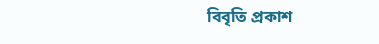বিবৃতি প্রকাশ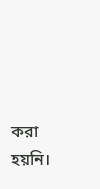করা হয়নি।